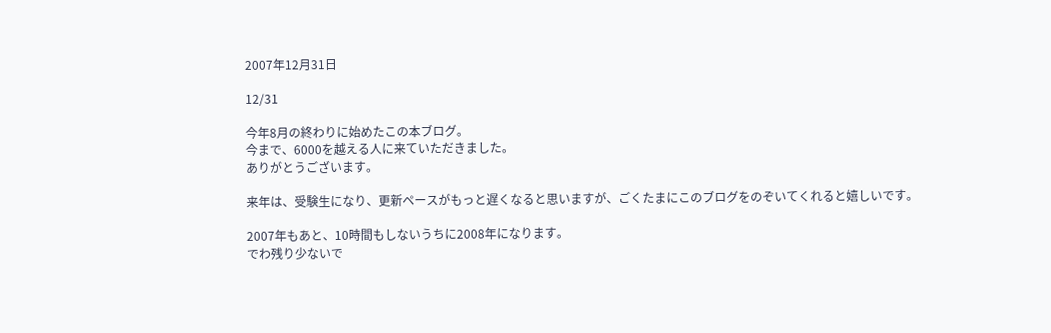2007年12月31日

12/31

今年8月の終わりに始めたこの本ブログ。
今まで、6000を越える人に来ていただきました。
ありがとうございます。

来年は、受験生になり、更新ペースがもっと遅くなると思いますが、ごくたまにこのブログをのぞいてくれると嬉しいです。

2007年もあと、10時間もしないうちに2008年になります。
でわ残り少ないで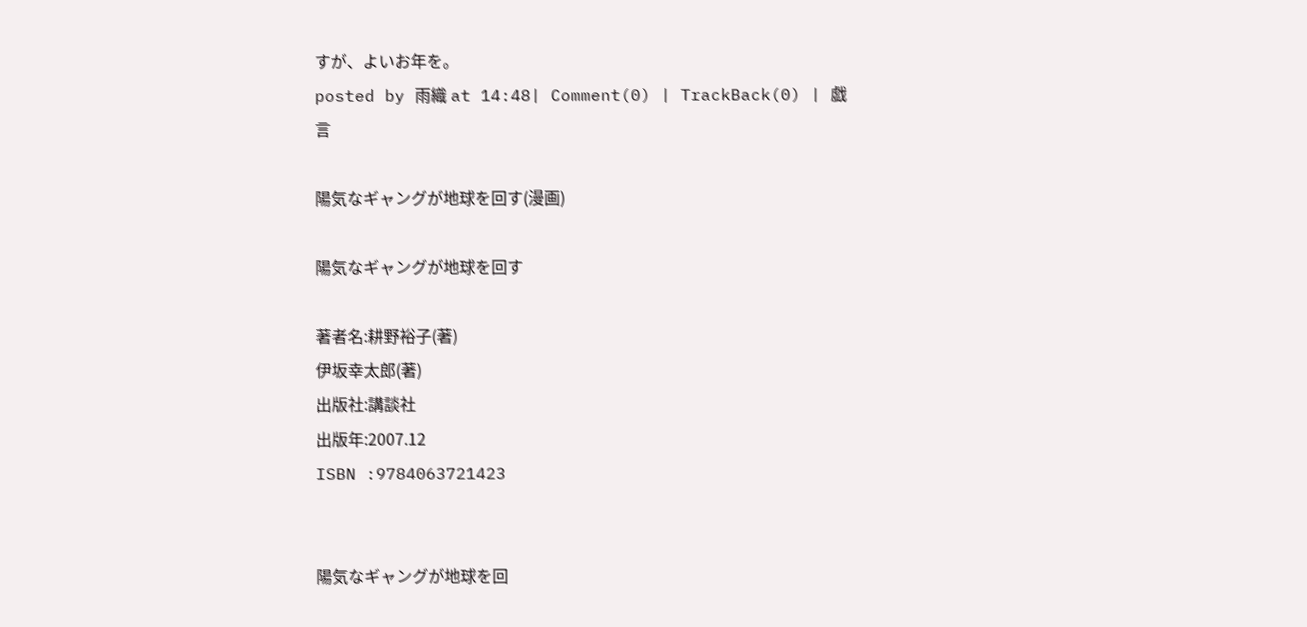すが、よいお年を。
posted by 雨織 at 14:48| Comment(0) | TrackBack(0) | 戯言

陽気なギャングが地球を回す(漫画)

陽気なギャングが地球を回す

著者名:耕野裕子(著)
伊坂幸太郎(著)
出版社:講談社
出版年:2007.12
ISBN :9784063721423


陽気なギャングが地球を回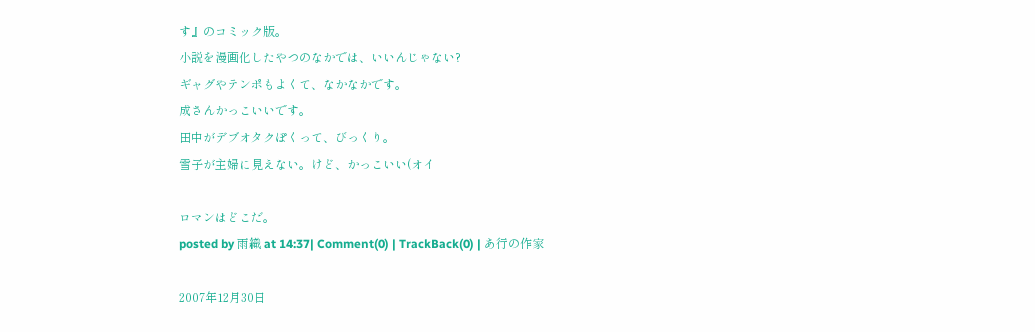す』のコミック版。
小説を漫画化したやつのなかでは、いいんじゃない?
ギャグやテンポもよくて、なかなかです。
成さんかっこいいです。
田中がデブオタクぽくって、びっくり。
雪子が主婦に見えない。けど、かっこいい(オイ

ロマンはどこだ。
posted by 雨織 at 14:37| Comment(0) | TrackBack(0) | あ行の作家

2007年12月30日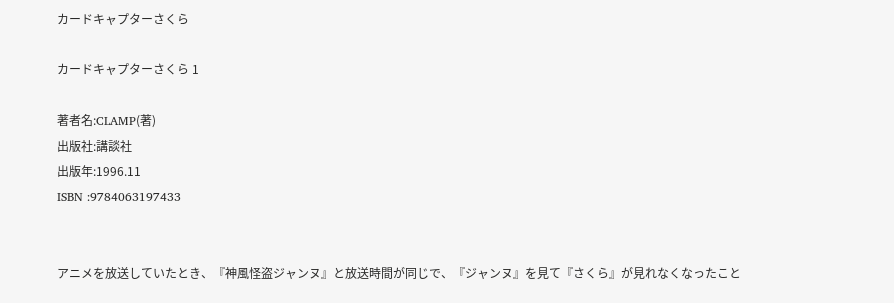カードキャプターさくら

カードキャプターさくら 1

著者名:CLAMP(著)
出版社:講談社
出版年:1996.11
ISBN :9784063197433


アニメを放送していたとき、『神風怪盗ジャンヌ』と放送時間が同じで、『ジャンヌ』を見て『さくら』が見れなくなったこと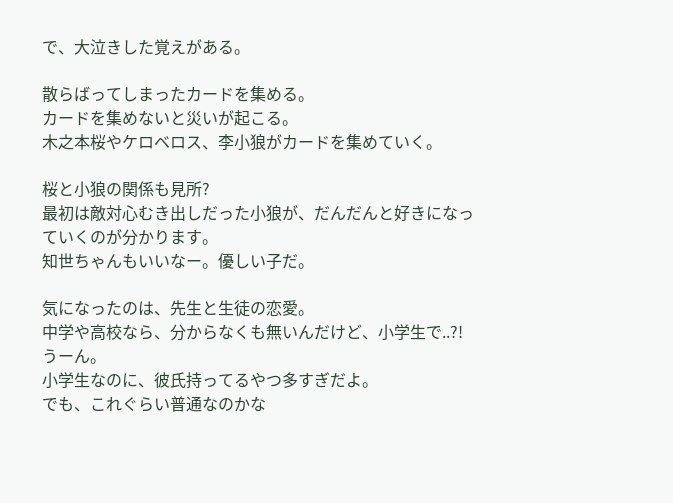で、大泣きした覚えがある。

散らばってしまったカードを集める。
カードを集めないと災いが起こる。
木之本桜やケロベロス、李小狼がカードを集めていく。

桜と小狼の関係も見所?
最初は敵対心むき出しだった小狼が、だんだんと好きになっていくのが分かります。
知世ちゃんもいいなー。優しい子だ。

気になったのは、先生と生徒の恋愛。
中学や高校なら、分からなくも無いんだけど、小学生で..?!
うーん。
小学生なのに、彼氏持ってるやつ多すぎだよ。
でも、これぐらい普通なのかな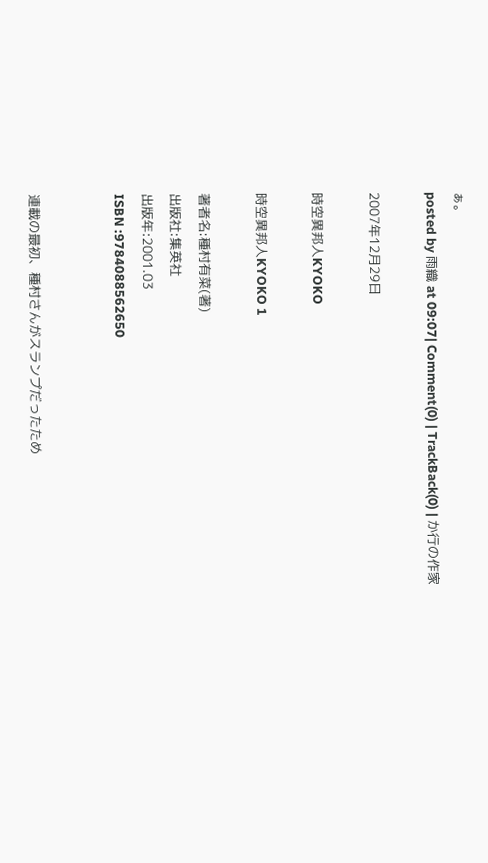ぁ。
posted by 雨織 at 09:07| Comment(0) | TrackBack(0) | か行の作家

2007年12月29日

時空異邦人KYOKO

時空異邦人KYOKO 1

著者名:種村有菜(著)
出版社:集英社
出版年:2001.03
ISBN :9784088562650


連載の最初、種村さんがスランプだったため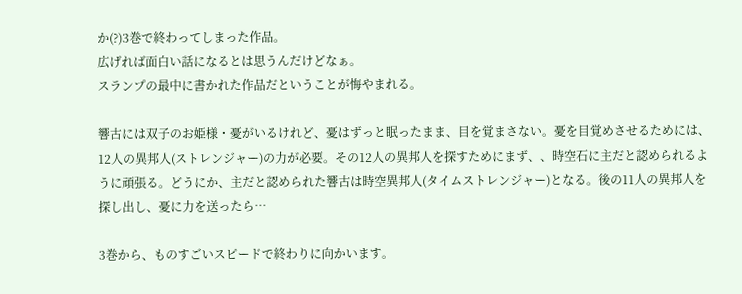か(?)3巻で終わってしまった作品。
広げれば面白い話になるとは思うんだけどなぁ。
スランプの最中に書かれた作品だということが悔やまれる。

響古には双子のお姫様・憂がいるけれど、憂はずっと眠ったまま、目を覚まさない。憂を目覚めさせるためには、12人の異邦人(ストレンジャー)の力が必要。その12人の異邦人を探すためにまず、、時空石に主だと認められるように頑張る。どうにか、主だと認められた響古は時空異邦人(タイムストレンジャー)となる。後の11人の異邦人を探し出し、憂に力を送ったら…

3巻から、ものすごいスピードで終わりに向かいます。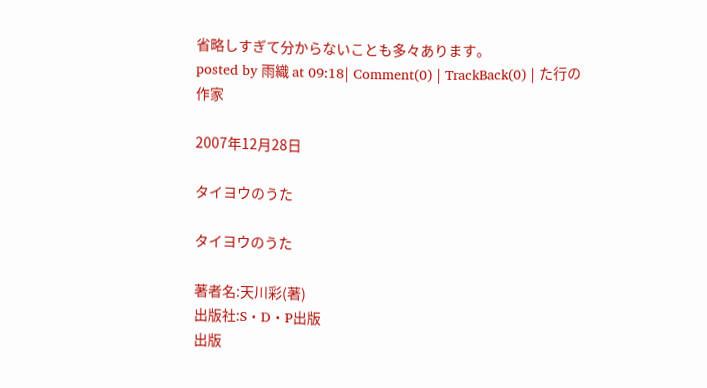省略しすぎて分からないことも多々あります。
posted by 雨織 at 09:18| Comment(0) | TrackBack(0) | た行の作家

2007年12月28日

タイヨウのうた

タイヨウのうた

著者名:天川彩(著)
出版社:S・D・P出版
出版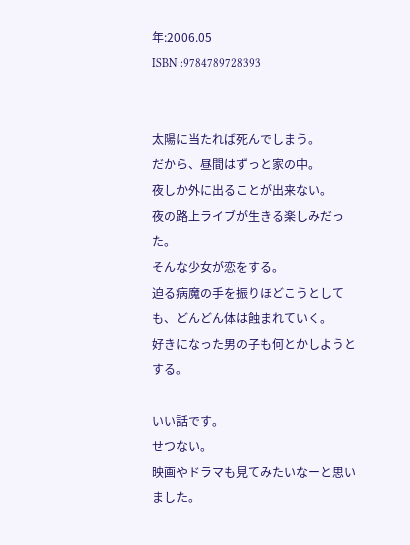年:2006.05
ISBN :9784789728393


太陽に当たれば死んでしまう。
だから、昼間はずっと家の中。
夜しか外に出ることが出来ない。
夜の路上ライブが生きる楽しみだった。
そんな少女が恋をする。
迫る病魔の手を振りほどこうとしても、どんどん体は蝕まれていく。
好きになった男の子も何とかしようとする。

いい話です。
せつない。
映画やドラマも見てみたいなーと思いました。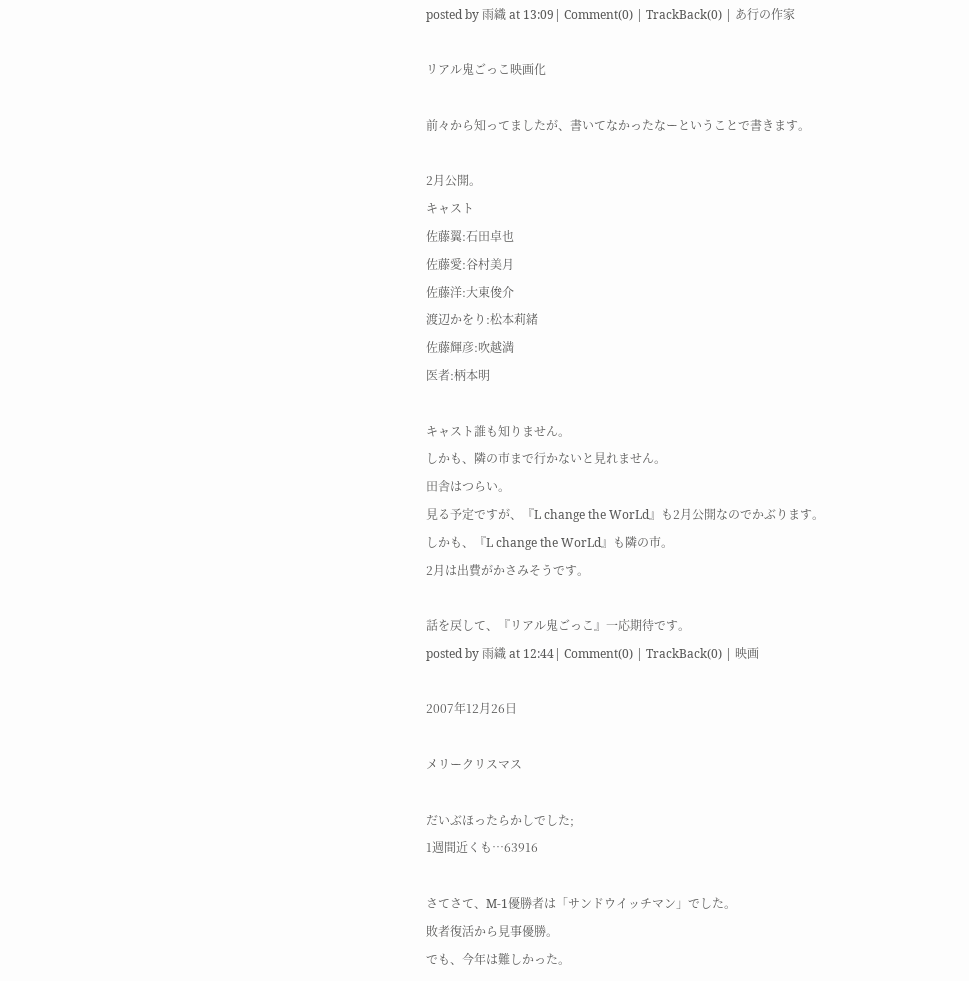posted by 雨織 at 13:09| Comment(0) | TrackBack(0) | あ行の作家

リアル鬼ごっこ映画化

前々から知ってましたが、書いてなかったなーということで書きます。

2月公開。
キャスト
佐藤翼:石田卓也
佐藤愛:谷村美月
佐藤洋:大東俊介
渡辺かをり:松本莉緒
佐藤輝彦:吹越満
医者:柄本明

キャスト誰も知りません。
しかも、隣の市まで行かないと見れません。
田舎はつらい。
見る予定ですが、『L change the WorLd』も2月公開なのでかぶります。
しかも、『L change the WorLd』も隣の市。
2月は出費がかさみそうです。

話を戻して、『リアル鬼ごっこ』一応期待です。
posted by 雨織 at 12:44| Comment(0) | TrackBack(0) | 映画

2007年12月26日

メリークリスマス

だいぶほったらかしでした;
1週間近くも…63916

さてさて、M-1優勝者は「サンドウイッチマン」でした。
敗者復活から見事優勝。
でも、今年は難しかった。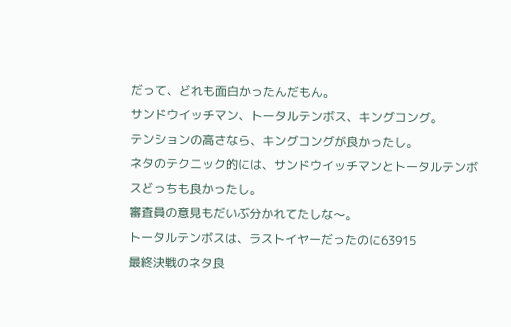だって、どれも面白かったんだもん。
サンドウイッチマン、トータルテンボス、キングコング。
テンションの高さなら、キングコングが良かったし。
ネタのテクニック的には、サンドウイッチマンとトータルテンボスどっちも良かったし。
審査員の意見もだいぶ分かれてたしな〜。
トータルテンボスは、ラストイヤーだったのに63915
最終決戦のネタ良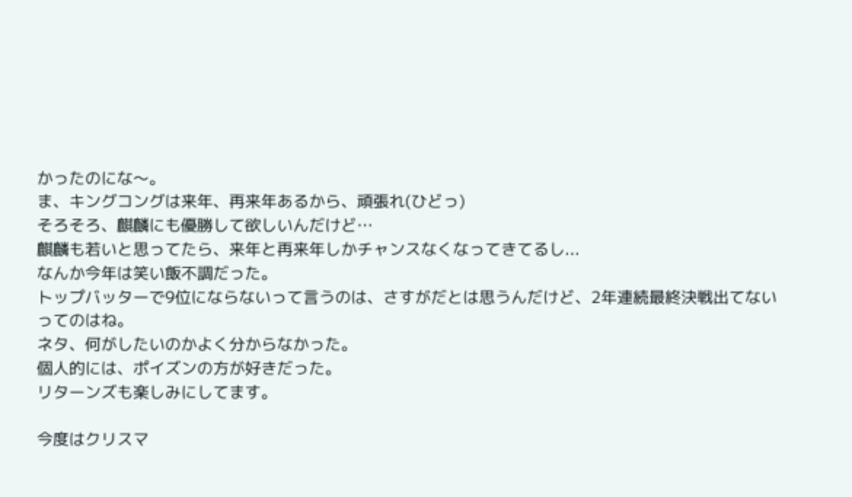かったのにな〜。
ま、キングコングは来年、再来年あるから、頑張れ(ひどっ)
そろそろ、麒麟にも優勝して欲しいんだけど…
麒麟も若いと思ってたら、来年と再来年しかチャンスなくなってきてるし...
なんか今年は笑い飯不調だった。
トップバッターで9位にならないって言うのは、さすがだとは思うんだけど、2年連続最終決戦出てないってのはね。
ネタ、何がしたいのかよく分からなかった。
個人的には、ポイズンの方が好きだった。
リターンズも楽しみにしてます。

今度はクリスマ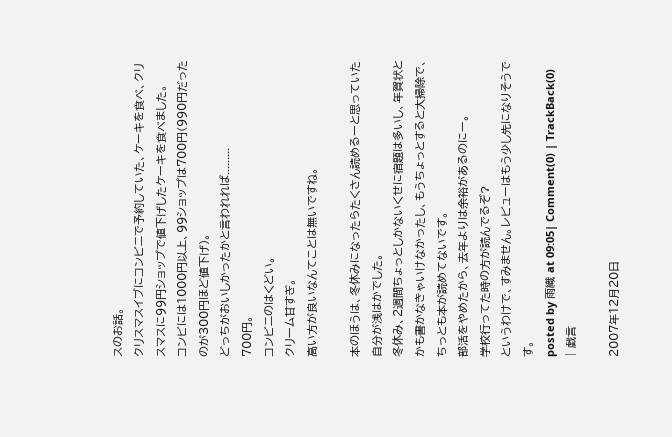スのお話。
クリスマスイブにコンビニで予約していた、ケーキを食べ、クリスマスに99円ショップで値下げしたケーキを食べました。
コンビには1000円以上、99ショップは700円(990円だったのが300円ほど値下げ)。
どっちがおいしかったかと言われれば.........
700円。
コンビニのはくどい。
クリーム甘すぎ。
高い方が良いなんてことは無いですね。

本のほうは、冬休みになったらたくさん読めるーと思っていた自分が浅はかでした。
冬休み、2週間ちょっとしかないくせに宿題は多いし、年賀状とかも書かなきゃいけなかったし、もうちょっとすると大掃除で、ちっとも本が読めてないです。
部活をやめたから、去年よりは余裕があるのにー。
学校行ってた時の方が読んでるぞ?
というわけで、すみません。レビューはもう少し先になりそうです。
posted by 雨織 at 09:05| Comment(0) | TrackBack(0) | 戯言

2007年12月20日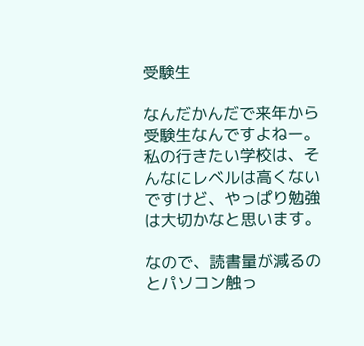受験生

なんだかんだで来年から受験生なんですよねー。
私の行きたい学校は、そんなにレベルは高くないですけど、やっぱり勉強は大切かなと思います。

なので、読書量が減るのとパソコン触っ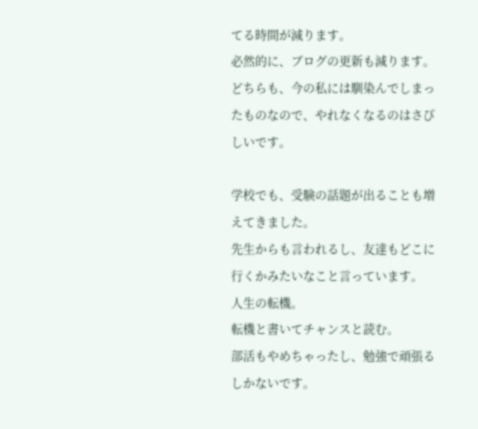てる時間が減ります。
必然的に、ブログの更新も減ります。
どちらも、今の私には馴染んでしまったものなので、やれなくなるのはさびしいです。

学校でも、受験の話題が出ることも増えてきました。
先生からも言われるし、友達もどこに行くかみたいなこと言っています。
人生の転機。
転機と書いてチャンスと読む。
部活もやめちゃったし、勉強で頑張るしかないです。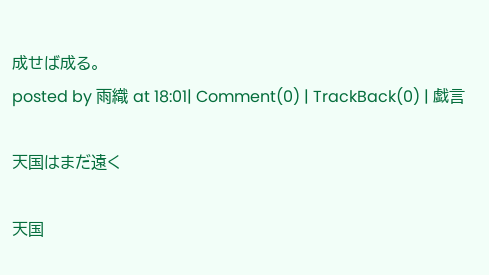成せば成る。
posted by 雨織 at 18:01| Comment(0) | TrackBack(0) | 戯言

天国はまだ遠く

天国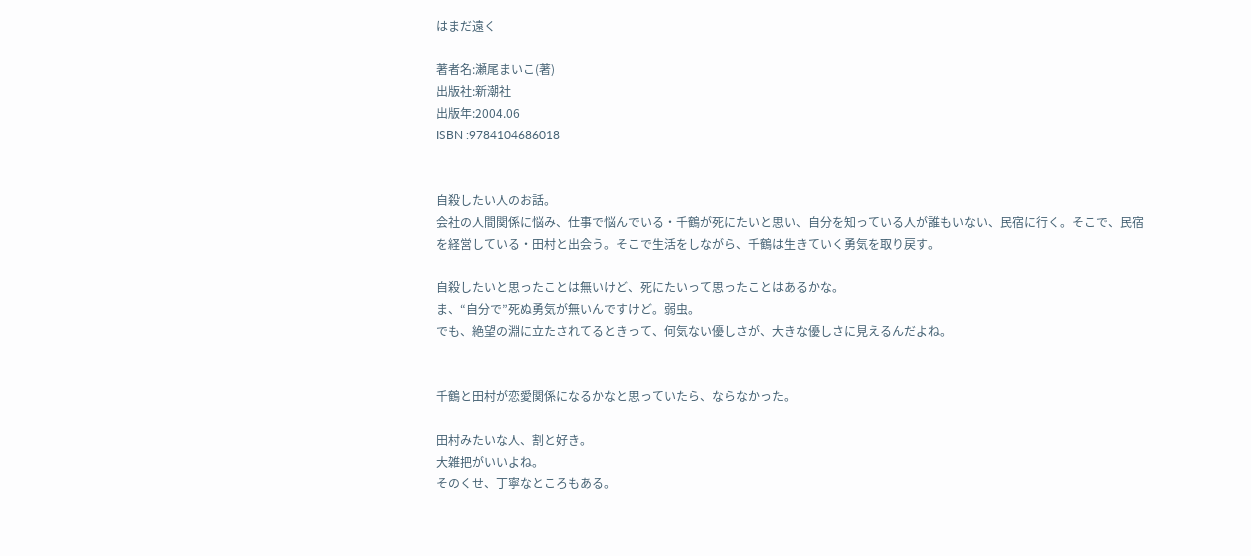はまだ遠く

著者名:瀬尾まいこ(著)
出版社:新潮社
出版年:2004.06
ISBN :9784104686018


自殺したい人のお話。
会社の人間関係に悩み、仕事で悩んでいる・千鶴が死にたいと思い、自分を知っている人が誰もいない、民宿に行く。そこで、民宿を経営している・田村と出会う。そこで生活をしながら、千鶴は生きていく勇気を取り戻す。

自殺したいと思ったことは無いけど、死にたいって思ったことはあるかな。
ま、“自分で”死ぬ勇気が無いんですけど。弱虫。
でも、絶望の淵に立たされてるときって、何気ない優しさが、大きな優しさに見えるんだよね。


千鶴と田村が恋愛関係になるかなと思っていたら、ならなかった。

田村みたいな人、割と好き。
大雑把がいいよね。
そのくせ、丁寧なところもある。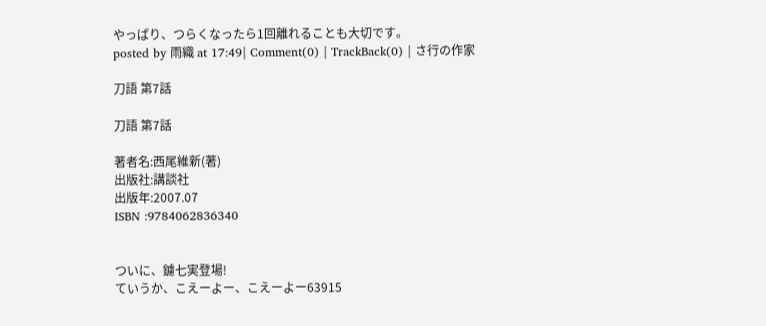やっぱり、つらくなったら1回離れることも大切です。
posted by 雨織 at 17:49| Comment(0) | TrackBack(0) | さ行の作家

刀語 第7話

刀語 第7話

著者名:西尾維新(著)
出版社:講談社
出版年:2007.07
ISBN :9784062836340


ついに、鑢七実登場!
ていうか、こえーよー、こえーよー63915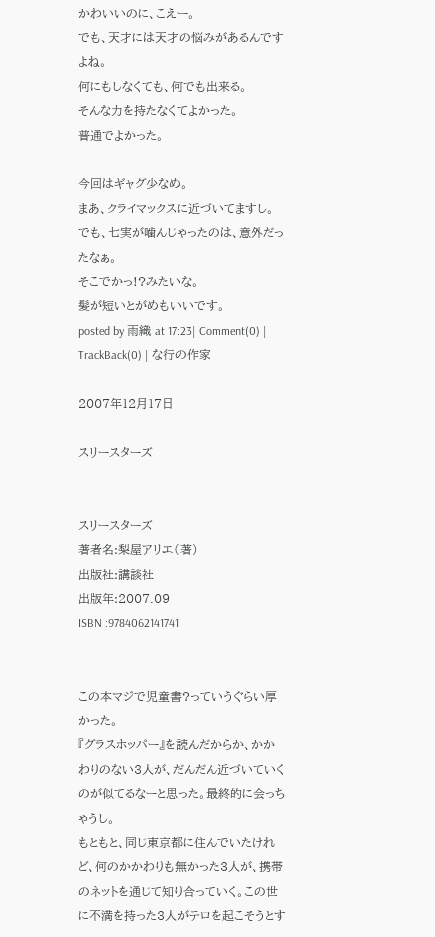かわいいのに、こえー。
でも、天才には天才の悩みがあるんですよね。
何にもしなくても、何でも出来る。
そんな力を持たなくてよかった。
普通でよかった。

今回はギャグ少なめ。
まあ、クライマックスに近づいてますし。
でも、七実が噛んじゃったのは、意外だったなぁ。
そこでかっ!?みたいな。
髪が短いとがめもいいです。
posted by 雨織 at 17:23| Comment(0) | TrackBack(0) | な行の作家

2007年12月17日

スリースターズ


スリースターズ
著者名:梨屋アリエ(著)
出版社:講談社
出版年:2007.09
ISBN :9784062141741


この本マジで児童書?っていうぐらい厚かった。
『グラスホッパー』を読んだからか、かかわりのない3人が、だんだん近づいていくのが似てるなーと思った。最終的に会っちゃうし。
もともと、同じ東京都に住んでいたけれど、何のかかわりも無かった3人が、携帯のネットを通じて知り合っていく。この世に不満を持った3人がテロを起こそうとす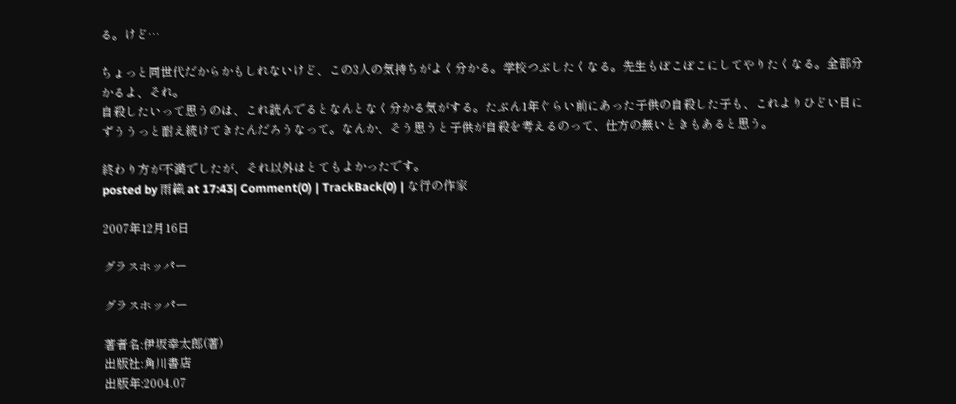る。けど…

ちょっと同世代だからかもしれないけど、この3人の気持ちがよく分かる。学校つぶしたくなる。先生もぼこぼこにしてやりたくなる。全部分かるよ、それ。
自殺したいって思うのは、これ読んでるとなんとなく分かる気がする。たぶん1年ぐらい前にあった子供の自殺した子も、これよりひどい目にずううっと耐え続けてきたんだろうなって。なんか、そう思うと子供が自殺を考えるのって、仕方の無いときもあると思う。

終わり方が不満でしたが、それ以外はとてもよかったです。
posted by 雨織 at 17:43| Comment(0) | TrackBack(0) | な行の作家

2007年12月16日

グラスホッパー

グラスホッパー

著者名:伊坂幸太郎(著)
出版社:角川書店
出版年:2004.07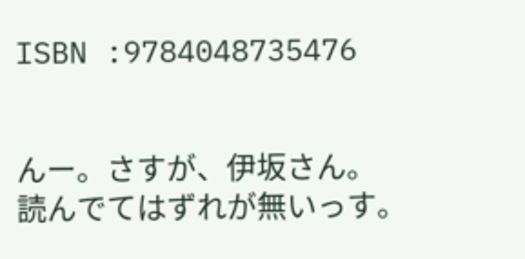ISBN :9784048735476


んー。さすが、伊坂さん。
読んでてはずれが無いっす。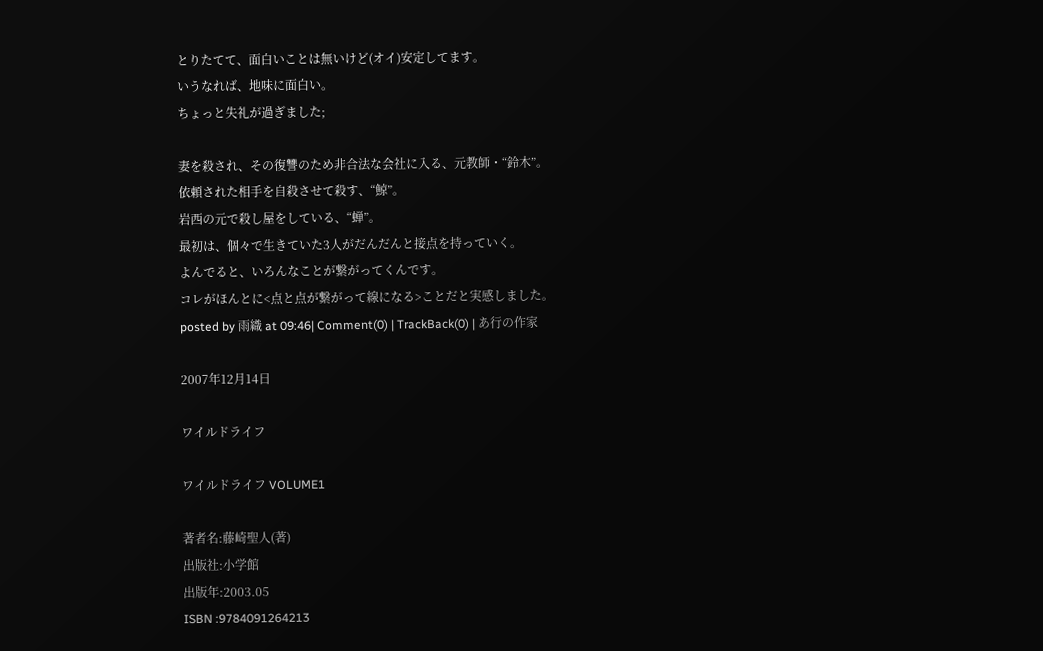とりたてて、面白いことは無いけど(オイ)安定してます。
いうなれば、地味に面白い。
ちょっと失礼が過ぎました;

妻を殺され、その復讐のため非合法な会社に入る、元教師・“鈴木”。
依頼された相手を自殺させて殺す、“鯨”。
岩西の元で殺し屋をしている、“蝉”。
最初は、個々で生きていた3人がだんだんと接点を持っていく。
よんでると、いろんなことが繋がってくんです。
コレがほんとに<点と点が繋がって線になる>ことだと実感しました。
posted by 雨織 at 09:46| Comment(0) | TrackBack(0) | あ行の作家

2007年12月14日

ワイルドライフ

ワイルドライフ VOLUME1

著者名:藤崎聖人(著)
出版社:小学館
出版年:2003.05
ISBN :9784091264213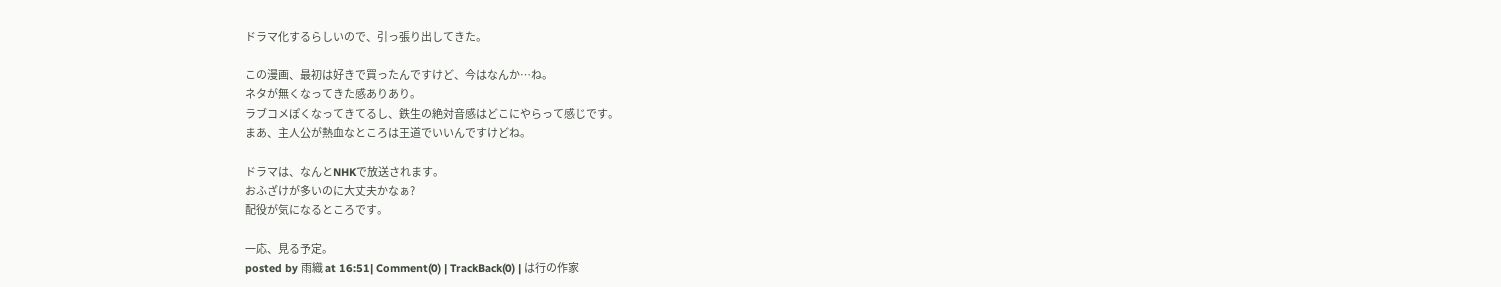ドラマ化するらしいので、引っ張り出してきた。

この漫画、最初は好きで買ったんですけど、今はなんか…ね。
ネタが無くなってきた感ありあり。
ラブコメぽくなってきてるし、鉄生の絶対音感はどこにやらって感じです。
まあ、主人公が熱血なところは王道でいいんですけどね。

ドラマは、なんとNHKで放送されます。
おふざけが多いのに大丈夫かなぁ?
配役が気になるところです。

一応、見る予定。
posted by 雨織 at 16:51| Comment(0) | TrackBack(0) | は行の作家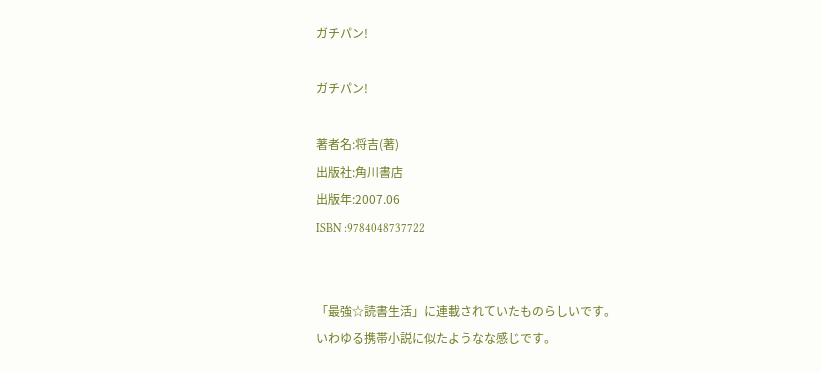ガチパン!

ガチパン!

著者名:将吉(著)
出版社:角川書店
出版年:2007.06
ISBN :9784048737722


「最強☆読書生活」に連載されていたものらしいです。
いわゆる携帯小説に似たようなな感じです。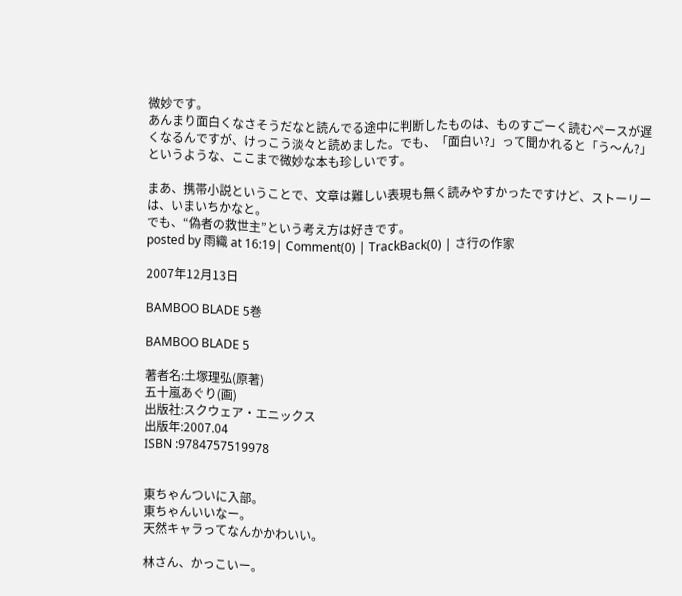微妙です。
あんまり面白くなさそうだなと読んでる途中に判断したものは、ものすごーく読むペースが遅くなるんですが、けっこう淡々と読めました。でも、「面白い?」って聞かれると「う〜ん?」というような、ここまで微妙な本も珍しいです。

まあ、携帯小説ということで、文章は難しい表現も無く読みやすかったですけど、ストーリーは、いまいちかなと。
でも、“偽者の救世主”という考え方は好きです。
posted by 雨織 at 16:19| Comment(0) | TrackBack(0) | さ行の作家

2007年12月13日

BAMBOO BLADE 5巻

BAMBOO BLADE 5

著者名:土塚理弘(原著)
五十嵐あぐり(画)
出版社:スクウェア・エニックス
出版年:2007.04
ISBN :9784757519978


東ちゃんついに入部。
東ちゃんいいなー。
天然キャラってなんかかわいい。

林さん、かっこいー。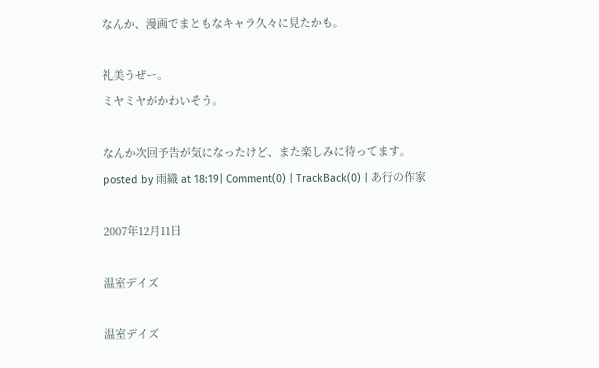なんか、漫画でまともなキャラ久々に見たかも。

礼美うぜー。
ミヤミヤがかわいそう。

なんか次回予告が気になったけど、また楽しみに待ってます。
posted by 雨織 at 18:19| Comment(0) | TrackBack(0) | あ行の作家

2007年12月11日

温室デイズ

温室デイズ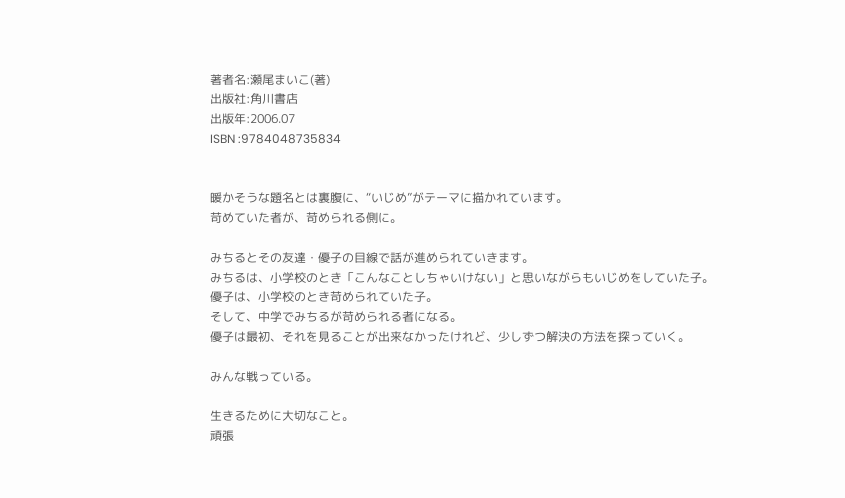著者名:瀬尾まいこ(著)
出版社:角川書店
出版年:2006.07
ISBN :9784048735834


暖かそうな題名とは裏腹に、“いじめ”がテーマに描かれています。
苛めていた者が、苛められる側に。

みちるとその友達・優子の目線で話が進められていきます。
みちるは、小学校のとき「こんなことしちゃいけない」と思いながらもいじめをしていた子。
優子は、小学校のとき苛められていた子。
そして、中学でみちるが苛められる者になる。
優子は最初、それを見ることが出来なかったけれど、少しずつ解決の方法を探っていく。

みんな戦っている。

生きるために大切なこと。
頑張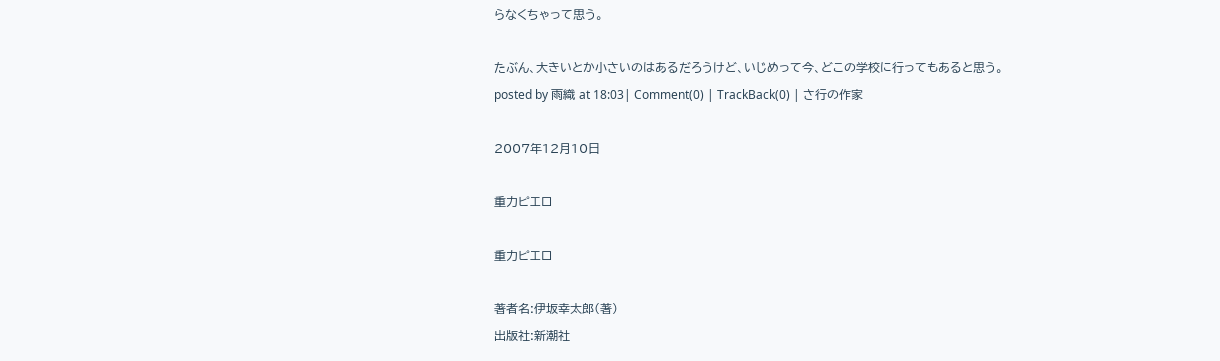らなくちゃって思う。

たぶん、大きいとか小さいのはあるだろうけど、いじめって今、どこの学校に行ってもあると思う。
posted by 雨織 at 18:03| Comment(0) | TrackBack(0) | さ行の作家

2007年12月10日

重力ピエロ

重力ピエロ

著者名:伊坂幸太郎(著)
出版社:新潮社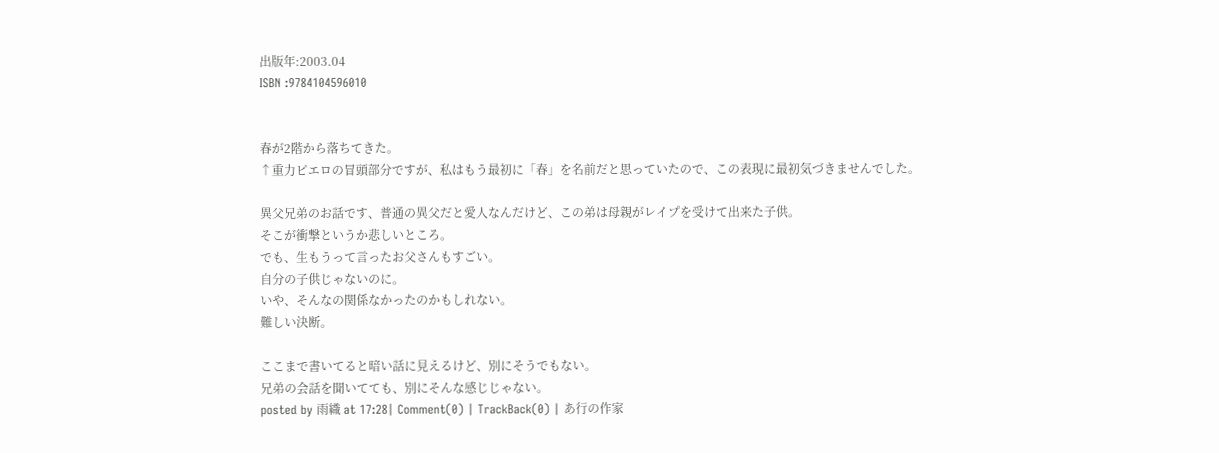出版年:2003.04
ISBN :9784104596010


春が2階から落ちてきた。
↑重力ピエロの冒頭部分ですが、私はもう最初に「春」を名前だと思っていたので、この表現に最初気づきませんでした。

異父兄弟のお話です、普通の異父だと愛人なんだけど、この弟は母親がレイプを受けて出来た子供。
そこが衝撃というか悲しいところ。
でも、生もうって言ったお父さんもすごい。
自分の子供じゃないのに。
いや、そんなの関係なかったのかもしれない。
難しい決断。

ここまで書いてると暗い話に見えるけど、別にそうでもない。
兄弟の会話を聞いてても、別にそんな感じじゃない。
posted by 雨織 at 17:28| Comment(0) | TrackBack(0) | あ行の作家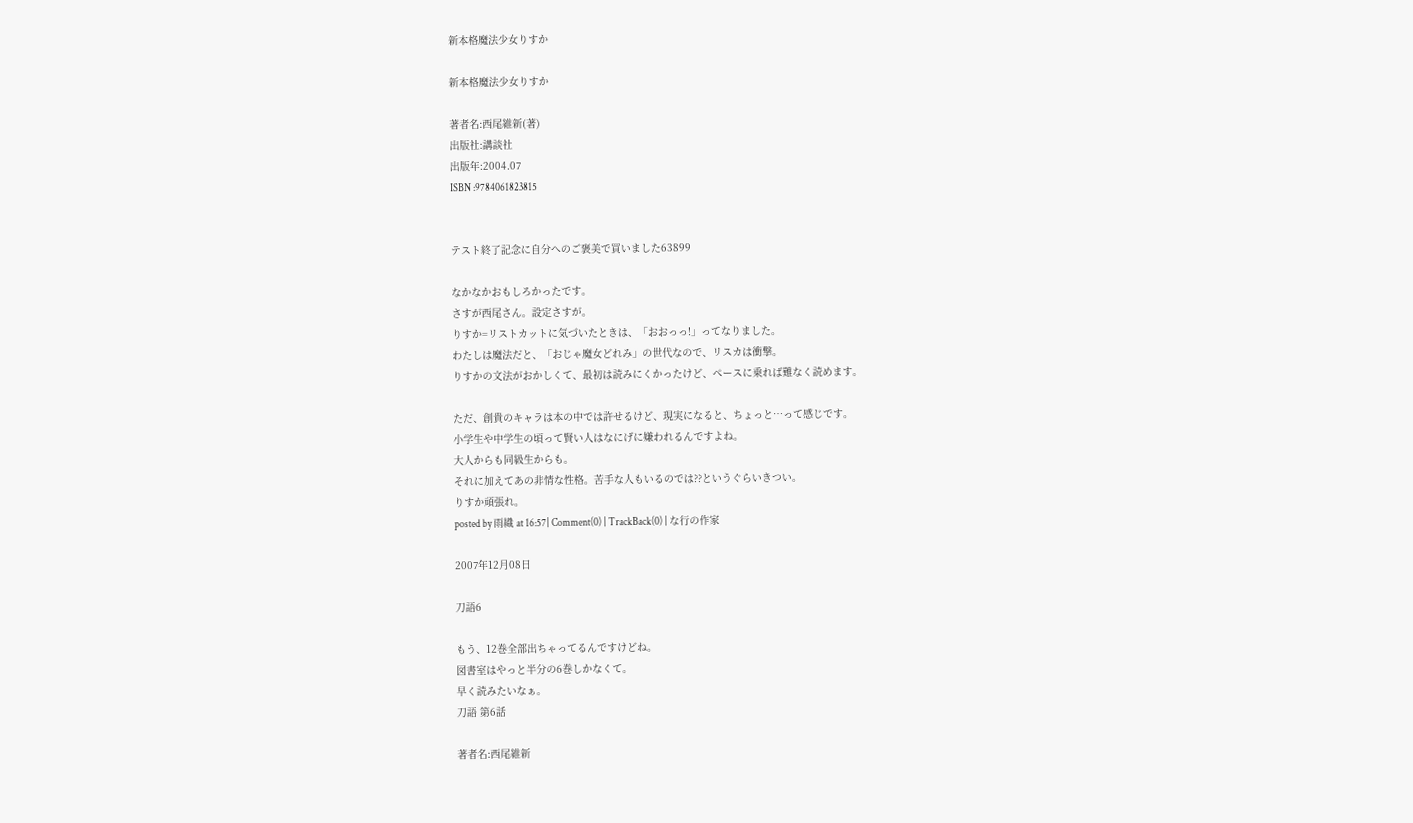新本格魔法少女りすか

新本格魔法少女りすか

著者名:西尾維新(著)
出版社:講談社
出版年:2004.07
ISBN :9784061823815


テスト終了記念に自分へのご褒美で買いました63899

なかなかおもしろかったです。
さすが西尾さん。設定さすが。
りすか=リストカットに気づいたときは、「おおっっ!」ってなりました。
わたしは魔法だと、「おじゃ魔女どれみ」の世代なので、リスカは衝撃。
りすかの文法がおかしくて、最初は読みにくかったけど、ペースに乗れば難なく読めます。

ただ、創貴のキャラは本の中では許せるけど、現実になると、ちょっと…って感じです。
小学生や中学生の頃って賢い人はなにげに嫌われるんですよね。
大人からも同級生からも。
それに加えてあの非情な性格。苦手な人もいるのでは??というぐらいきつい。
りすか頑張れ。
posted by 雨織 at 16:57| Comment(0) | TrackBack(0) | な行の作家

2007年12月08日

刀語6

もう、12巻全部出ちゃってるんですけどね。
図書室はやっと半分の6巻しかなくて。
早く読みたいなぁ。
刀語 第6話

著者名:西尾維新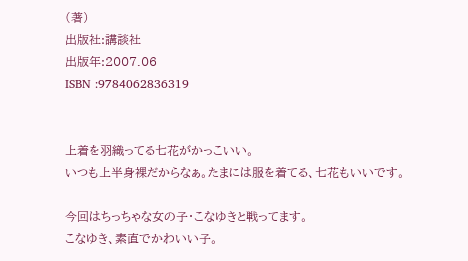(著)
出版社:講談社
出版年:2007.06
ISBN :9784062836319


上着を羽織ってる七花がかっこいい。
いつも上半身裸だからなぁ。たまには服を着てる、七花もいいです。

今回はちっちゃな女の子・こなゆきと戦ってます。
こなゆき、素直でかわいい子。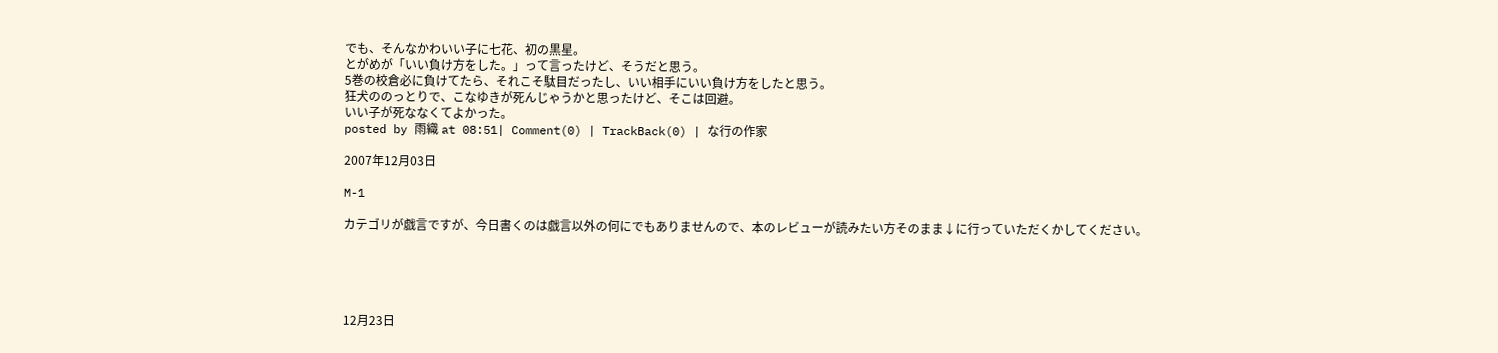でも、そんなかわいい子に七花、初の黒星。
とがめが「いい負け方をした。」って言ったけど、そうだと思う。
5巻の校倉必に負けてたら、それこそ駄目だったし、いい相手にいい負け方をしたと思う。
狂犬ののっとりで、こなゆきが死んじゃうかと思ったけど、そこは回避。
いい子が死ななくてよかった。
posted by 雨織 at 08:51| Comment(0) | TrackBack(0) | な行の作家

2007年12月03日

M-1

カテゴリが戯言ですが、今日書くのは戯言以外の何にでもありませんので、本のレビューが読みたい方そのまま↓に行っていただくかしてください。





12月23日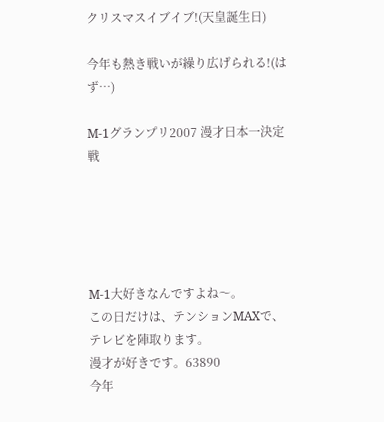クリスマスイブイブ!(天皇誕生日)

今年も熱き戦いが繰り広げられる!(はず…)

M-1グランプリ2007 漫才日本一決定戦





M-1大好きなんですよね〜。
この日だけは、テンションMAXで、テレビを陣取ります。
漫才が好きです。63890
今年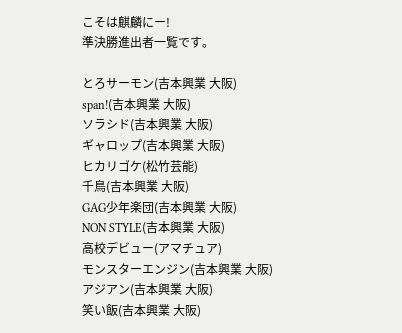こそは麒麟にー!
準決勝進出者一覧です。

とろサーモン(吉本興業 大阪)
span!(吉本興業 大阪)
ソラシド(吉本興業 大阪)
ギャロップ(吉本興業 大阪)
ヒカリゴケ(松竹芸能)
千鳥(吉本興業 大阪)
GAG少年楽団(吉本興業 大阪)
NON STYLE(吉本興業 大阪)
高校デビュー(アマチュア)
モンスターエンジン(吉本興業 大阪)
アジアン(吉本興業 大阪)
笑い飯(吉本興業 大阪)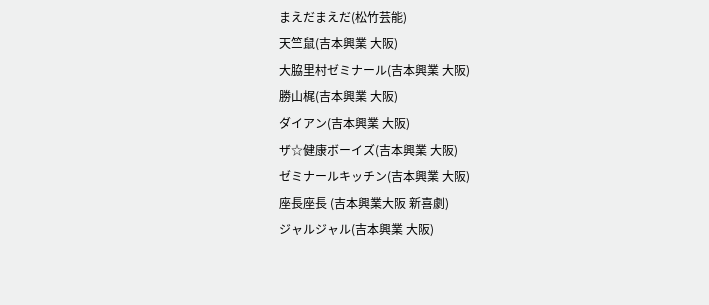まえだまえだ(松竹芸能)
天竺鼠(吉本興業 大阪)
大脇里村ゼミナール(吉本興業 大阪)
勝山梶(吉本興業 大阪)
ダイアン(吉本興業 大阪)
ザ☆健康ボーイズ(吉本興業 大阪)
ゼミナールキッチン(吉本興業 大阪)
座長座長 (吉本興業大阪 新喜劇)
ジャルジャル(吉本興業 大阪)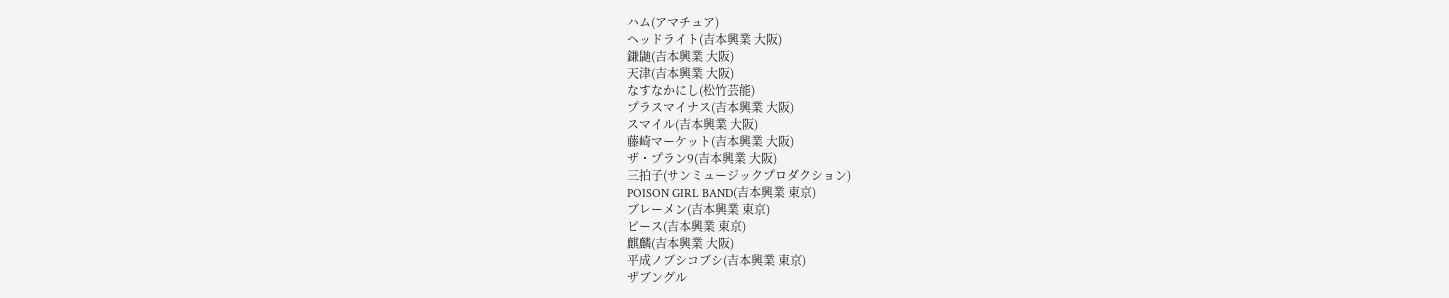ハム(アマチュア)
ヘッドライト(吉本興業 大阪)
鎌鼬(吉本興業 大阪)
天津(吉本興業 大阪)
なすなかにし(松竹芸能)
プラスマイナス(吉本興業 大阪)
スマイル(吉本興業 大阪)
藤崎マーケット(吉本興業 大阪)
ザ・プラン9(吉本興業 大阪)
三拍子(サンミュージックプロダクション)
POISON GIRL BAND(吉本興業 東京)
ブレーメン(吉本興業 東京)
ピース(吉本興業 東京)
麒麟(吉本興業 大阪)
平成ノブシコブシ(吉本興業 東京)
ザブングル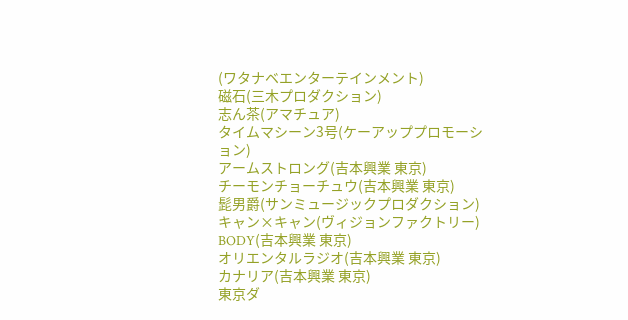(ワタナベエンターテインメント)
磁石(三木プロダクション)
志ん茶(アマチュア)
タイムマシーン3号(ケーアッププロモーション)
アームストロング(吉本興業 東京)
チーモンチョーチュウ(吉本興業 東京)
髭男爵(サンミュージックプロダクション)
キャン×キャン(ヴィジョンファクトリー)
BODY(吉本興業 東京)
オリエンタルラジオ(吉本興業 東京)
カナリア(吉本興業 東京)
東京ダ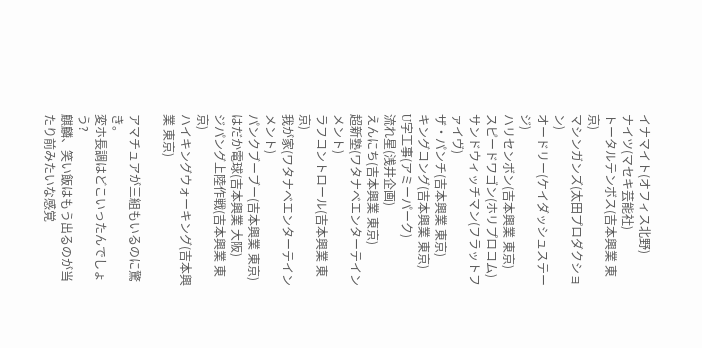イナマイト(オフィス北野)
ナイツ(マセキ芸能社)
トータルテンボス(吉本興業 東京)
マシンガンズ(太田プロダクション)
オードリー(ケイダッシュステージ)
ハリセンボン(吉本興業 東京)
スピードワゴン(ホリプロコム)
サンドウィッチマン(フラットファイヴ)
ザ・パンチ(吉本興業 東京)
キングコング(吉本興業 東京)
U字工事(アミーパーク)
流れ星(浅井企画)
えんにち(吉本興業 東京)
超新塾(ワタナベエンターテインメント)
ラフコントロール(吉本興業 東京)
我が家(ワタナベエンターテインメント)
パンクブーブー(吉本興業 東京)
はだか電球(吉本興業 大阪)
ジパング上陸作戦(吉本興業 東京)
ハイキングウォーキング(吉本興業 東京)

アマチュアが三組もいるのに驚き。
変ホ長調はどこいったんでしょう?
麒麟、笑い飯はもう出るのが当たり前みたいな感覚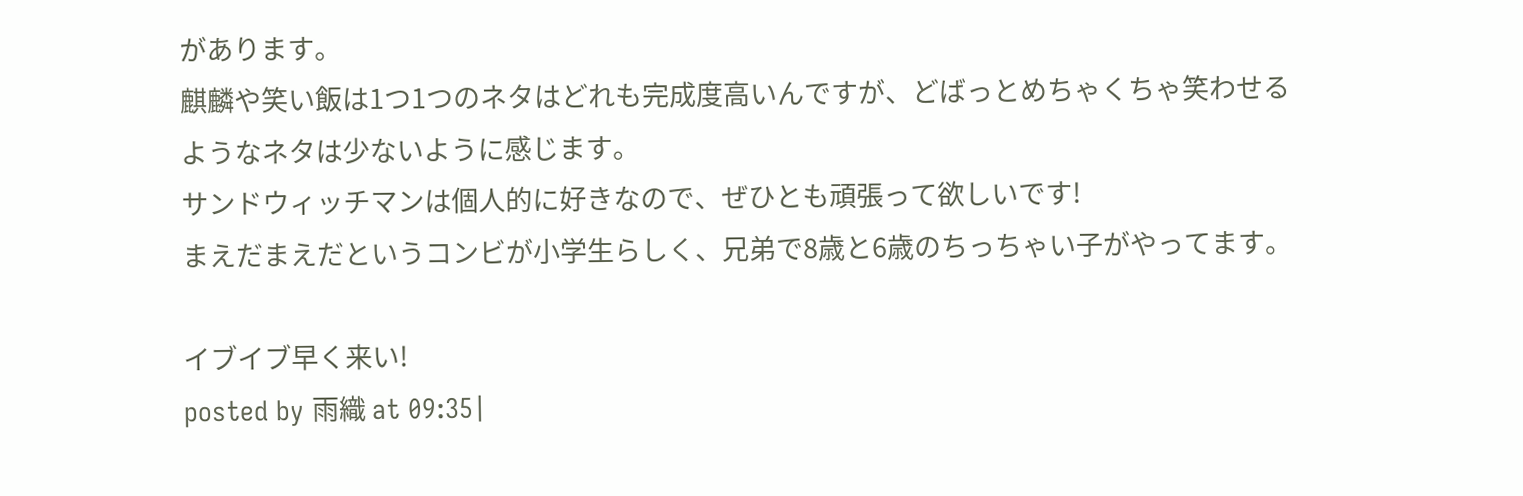があります。
麒麟や笑い飯は1つ1つのネタはどれも完成度高いんですが、どばっとめちゃくちゃ笑わせるようなネタは少ないように感じます。
サンドウィッチマンは個人的に好きなので、ぜひとも頑張って欲しいです!
まえだまえだというコンビが小学生らしく、兄弟で8歳と6歳のちっちゃい子がやってます。

イブイブ早く来い!
posted by 雨織 at 09:35|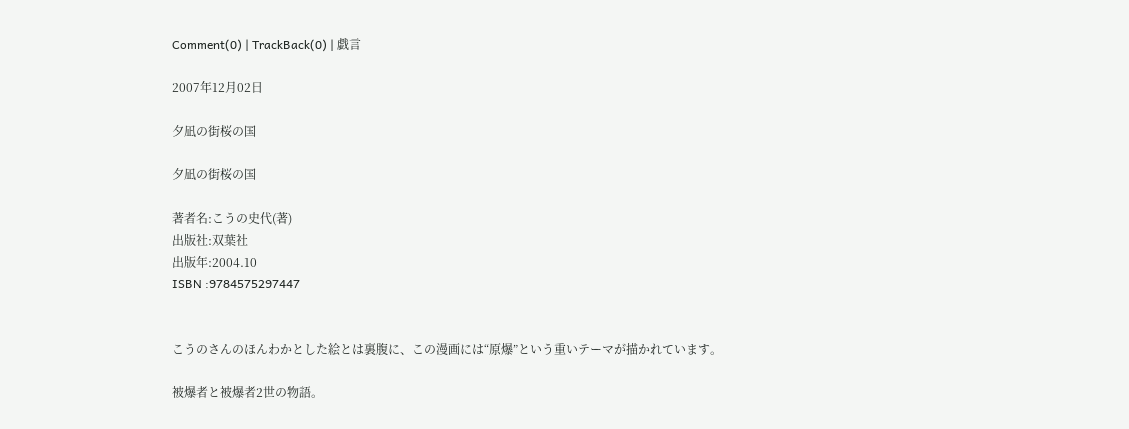Comment(0) | TrackBack(0) | 戯言

2007年12月02日

夕凪の街桜の国

夕凪の街桜の国

著者名:こうの史代(著)
出版社:双葉社
出版年:2004.10
ISBN :9784575297447


こうのさんのほんわかとした絵とは裏腹に、この漫画には“原爆”という重いテーマが描かれています。

被爆者と被爆者2世の物語。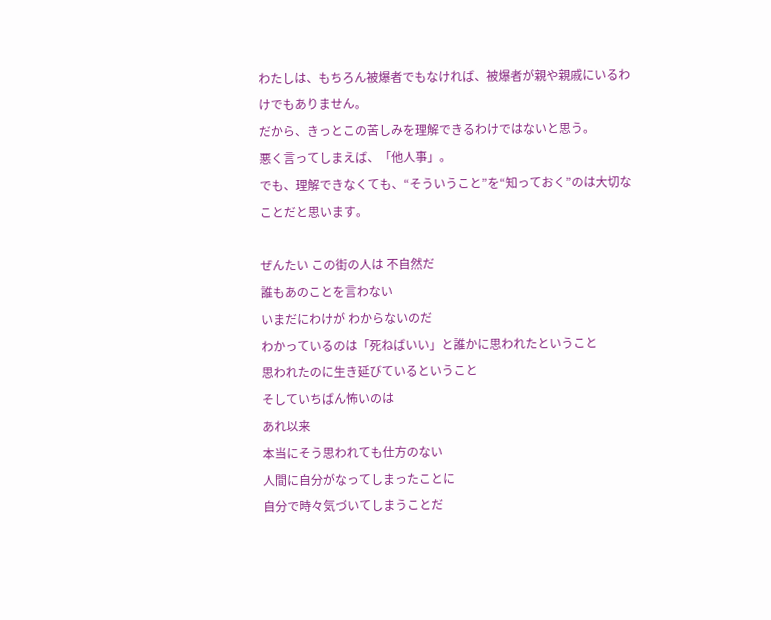わたしは、もちろん被爆者でもなければ、被爆者が親や親戚にいるわけでもありません。
だから、きっとこの苦しみを理解できるわけではないと思う。
悪く言ってしまえば、「他人事」。
でも、理解できなくても、“そういうこと”を“知っておく”のは大切なことだと思います。

ぜんたい この街の人は 不自然だ
誰もあのことを言わない
いまだにわけが わからないのだ
わかっているのは「死ねばいい」と誰かに思われたということ
思われたのに生き延びているということ
そしていちばん怖いのは
あれ以来
本当にそう思われても仕方のない
人間に自分がなってしまったことに
自分で時々気づいてしまうことだ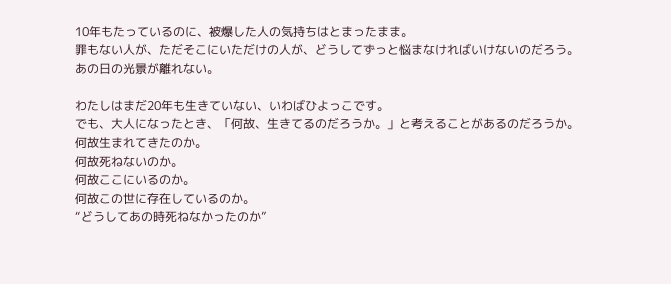10年もたっているのに、被爆した人の気持ちはとまったまま。
罪もない人が、ただそこにいただけの人が、どうしてずっと悩まなければいけないのだろう。
あの日の光景が離れない。

わたしはまだ20年も生きていない、いわばひよっこです。
でも、大人になったとき、「何故、生きてるのだろうか。」と考えることがあるのだろうか。
何故生まれてきたのか。
何故死ねないのか。
何故ここにいるのか。
何故この世に存在しているのか。
“どうしてあの時死ねなかったのか”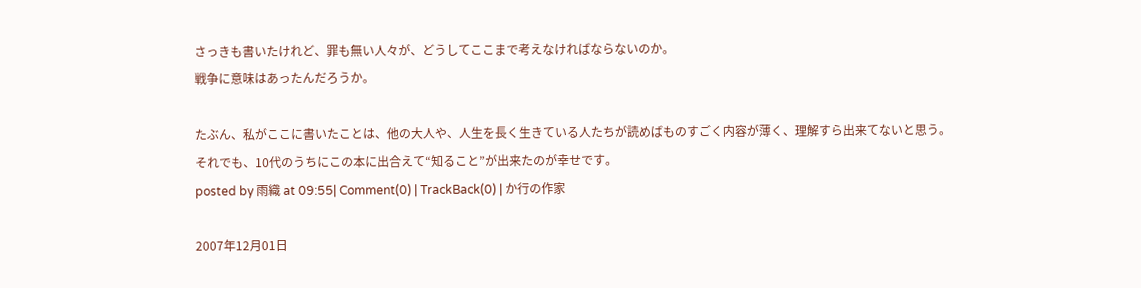さっきも書いたけれど、罪も無い人々が、どうしてここまで考えなければならないのか。
戦争に意味はあったんだろうか。

たぶん、私がここに書いたことは、他の大人や、人生を長く生きている人たちが読めばものすごく内容が薄く、理解すら出来てないと思う。
それでも、10代のうちにこの本に出合えて“知ること”が出来たのが幸せです。
posted by 雨織 at 09:55| Comment(0) | TrackBack(0) | か行の作家

2007年12月01日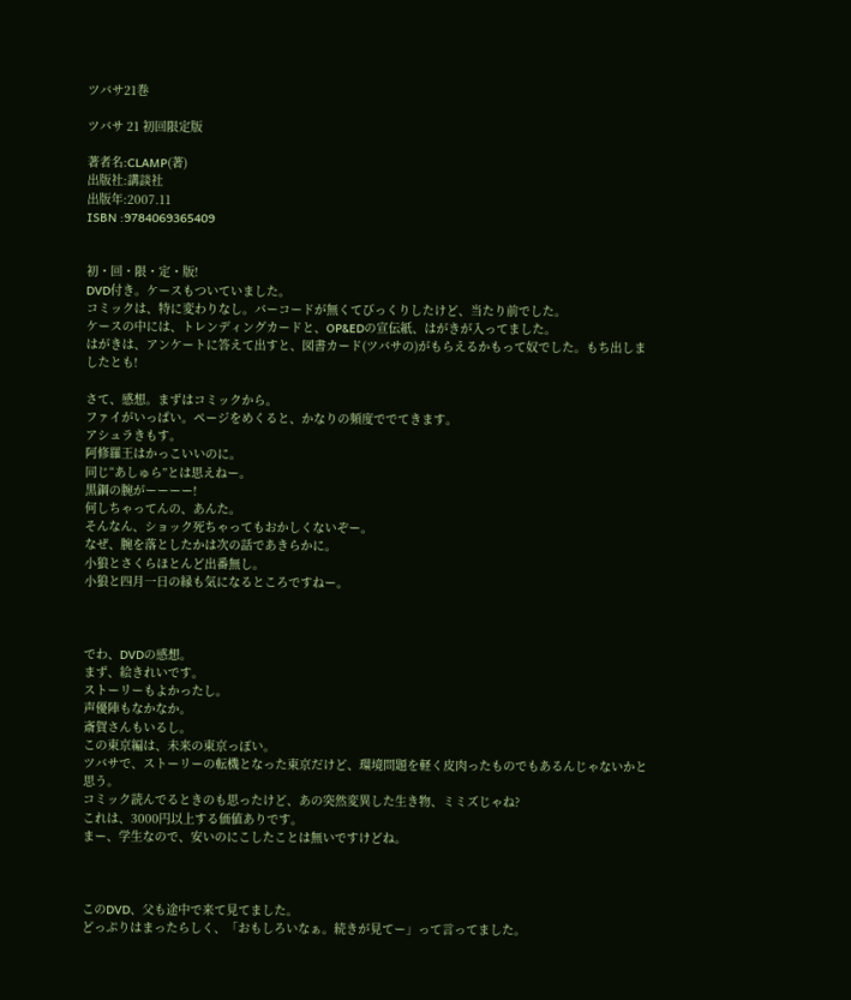ツバサ21巻

ツバサ 21 初回限定版

著者名:CLAMP(著)
出版社:講談社
出版年:2007.11
ISBN :9784069365409


初・回・限・定・版!
DVD付き。ケースもついていました。
コミックは、特に変わりなし。バーコードが無くてびっくりしたけど、当たり前でした。
ケースの中には、トレンディングカードと、OP&EDの宣伝紙、はがきが入ってました。
はがきは、アンケートに答えて出すと、図書カード(ツバサの)がもらえるかもって奴でした。もち出しましたとも!

さて、感想。まずはコミックから。
ファイがいっぱい。ページをめくると、かなりの頻度ででてきます。
アシュラきもす。
阿修羅王はかっこいいのに。
同じ“あしゅら”とは思えねー。
黒鋼の腕がーーーー!
何しちゃってんの、あんた。
そんなん、ショック死ちゃってもおかしくないぞー。
なぜ、腕を落としたかは次の話であきらかに。
小狼とさくらほとんど出番無し。
小狼と四月一日の縁も気になるところですねー。



でわ、DVDの感想。
まず、絵きれいです。
ストーリーもよかったし。
声優陣もなかなか。
斎賀さんもいるし。
この東京編は、未来の東京っぽい。
ツバサで、ストーリーの転機となった東京だけど、環境問題を軽く皮肉ったものでもあるんじゃないかと思う。
コミック読んでるときのも思ったけど、あの突然変異した生き物、ミミズじゃね?
これは、3000円以上する価値ありです。
まー、学生なので、安いのにこしたことは無いですけどね。



このDVD、父も途中で来て見てました。
どっぷりはまったらしく、「おもしろいなぁ。続きが見てー」って言ってました。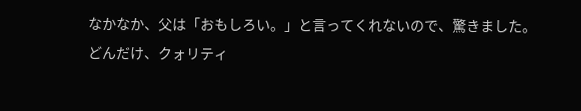なかなか、父は「おもしろい。」と言ってくれないので、驚きました。
どんだけ、クォリティ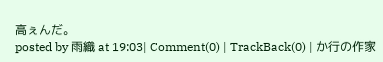高ぇんだ。
posted by 雨織 at 19:03| Comment(0) | TrackBack(0) | か行の作家